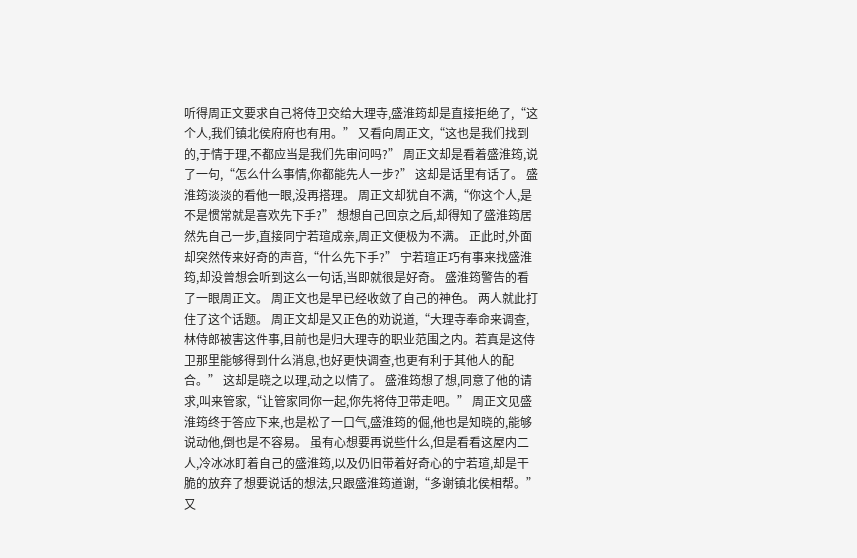听得周正文要求自己将侍卫交给大理寺,盛淮筠却是直接拒绝了,“这个人,我们镇北侯府府也有用。” 又看向周正文,“这也是我们找到的,于情于理,不都应当是我们先审问吗?” 周正文却是看着盛淮筠,说了一句,“怎么什么事情,你都能先人一步?” 这却是话里有话了。 盛淮筠淡淡的看他一眼,没再搭理。 周正文却犹自不满,“你这个人,是不是惯常就是喜欢先下手?” 想想自己回京之后,却得知了盛淮筠居然先自己一步,直接同宁若瑄成亲,周正文便极为不满。 正此时,外面却突然传来好奇的声音,“什么先下手?” 宁若瑄正巧有事来找盛淮筠,却没曾想会听到这么一句话,当即就很是好奇。 盛淮筠警告的看了一眼周正文。 周正文也是早已经收敛了自己的神色。 两人就此打住了这个话题。 周正文却是又正色的劝说道,“大理寺奉命来调查,林侍郎被害这件事,目前也是归大理寺的职业范围之内。若真是这侍卫那里能够得到什么消息,也好更快调查,也更有利于其他人的配合。” 这却是晓之以理,动之以情了。 盛淮筠想了想,同意了他的请求,叫来管家,“让管家同你一起,你先将侍卫带走吧。” 周正文见盛淮筠终于答应下来,也是松了一口气,盛淮筠的倔,他也是知晓的,能够说动他,倒也是不容易。 虽有心想要再说些什么,但是看看这屋内二人,冷冰冰盯着自己的盛淮筠,以及仍旧带着好奇心的宁若瑄,却是干脆的放弃了想要说话的想法,只跟盛淮筠道谢,“多谢镇北侯相帮。” 又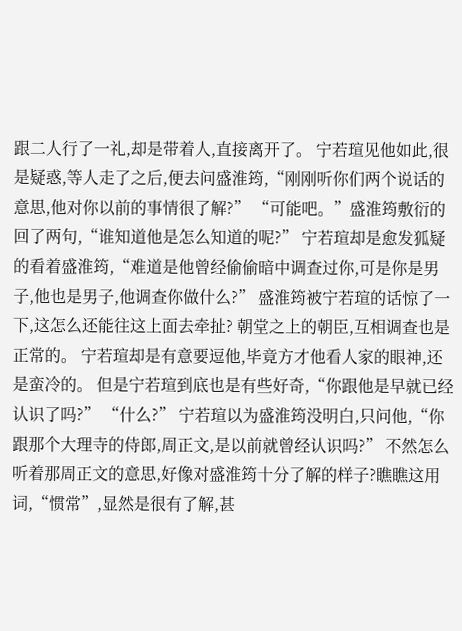跟二人行了一礼,却是带着人,直接离开了。 宁若瑄见他如此,很是疑惑,等人走了之后,便去问盛淮筠,“刚刚听你们两个说话的意思,他对你以前的事情很了解?” “可能吧。”盛淮筠敷衍的回了两句,“谁知道他是怎么知道的呢?” 宁若瑄却是愈发狐疑的看着盛淮筠,“难道是他曾经偷偷暗中调查过你,可是你是男子,他也是男子,他调查你做什么?” 盛淮筠被宁若瑄的话惊了一下,这怎么还能往这上面去牵扯? 朝堂之上的朝臣,互相调查也是正常的。 宁若瑄却是有意要逗他,毕竟方才他看人家的眼神,还是蛮冷的。 但是宁若瑄到底也是有些好奇,“你跟他是早就已经认识了吗?” “什么?” 宁若瑄以为盛淮筠没明白,只问他,“你跟那个大理寺的侍郎,周正文,是以前就曾经认识吗?” 不然怎么听着那周正文的意思,好像对盛淮筠十分了解的样子?瞧瞧这用词,“惯常”,显然是很有了解,甚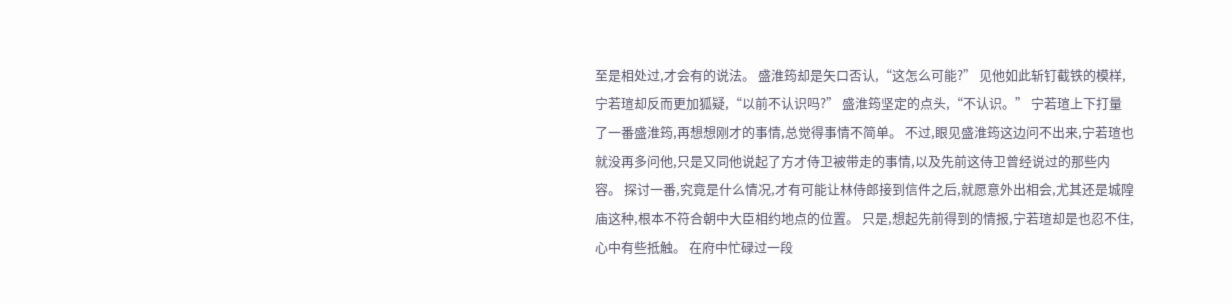至是相处过,才会有的说法。 盛淮筠却是矢口否认,“这怎么可能?” 见他如此斩钉截铁的模样,宁若瑄却反而更加狐疑,“以前不认识吗?” 盛淮筠坚定的点头,“不认识。” 宁若瑄上下打量了一番盛淮筠,再想想刚才的事情,总觉得事情不简单。 不过,眼见盛淮筠这边问不出来,宁若瑄也就没再多问他,只是又同他说起了方才侍卫被带走的事情,以及先前这侍卫曾经说过的那些内容。 探讨一番,究竟是什么情况,才有可能让林侍郎接到信件之后,就愿意外出相会,尤其还是城隍庙这种,根本不符合朝中大臣相约地点的位置。 只是,想起先前得到的情报,宁若瑄却是也忍不住,心中有些抵触。 在府中忙碌过一段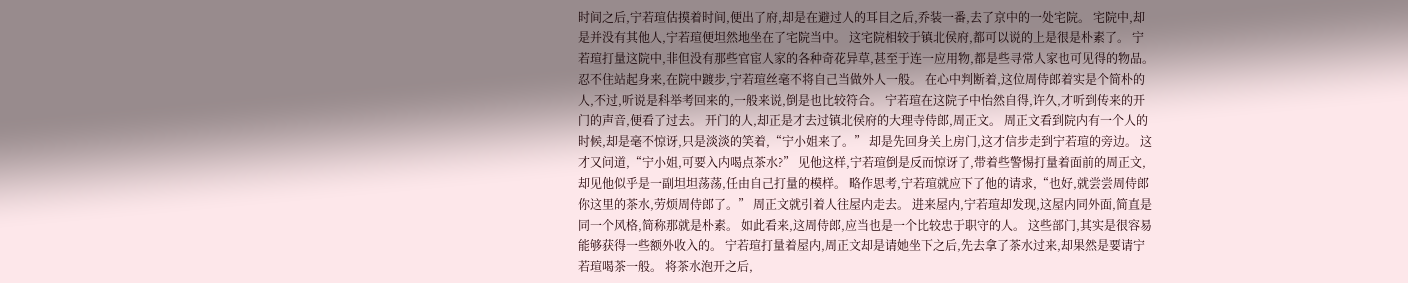时间之后,宁若瑄估摸着时间,便出了府,却是在避过人的耳目之后,乔装一番,去了京中的一处宅院。 宅院中,却是并没有其他人,宁若瑄便坦然地坐在了宅院当中。 这宅院相较于镇北侯府,都可以说的上是很是朴素了。 宁若瑄打量这院中,非但没有那些官宦人家的各种奇花异草,甚至于连一应用物,都是些寻常人家也可见得的物品。 忍不住站起身来,在院中踱步,宁若瑄丝毫不将自己当做外人一般。 在心中判断着,这位周侍郎着实是个简朴的人,不过,听说是科举考回来的,一般来说,倒是也比较符合。 宁若瑄在这院子中怡然自得,许久,才听到传来的开门的声音,便看了过去。 开门的人,却正是才去过镇北侯府的大理寺侍郎,周正文。 周正文看到院内有一个人的时候,却是毫不惊讶,只是淡淡的笑着,“宁小姐来了。” 却是先回身关上房门,这才信步走到宁若瑄的旁边。 这才又问道,“宁小姐,可要入内喝点茶水?” 见他这样,宁若瑄倒是反而惊讶了,带着些警惕打量着面前的周正文,却见他似乎是一副坦坦荡荡,任由自己打量的模样。 略作思考,宁若瑄就应下了他的请求,“也好,就尝尝周侍郎你这里的茶水,劳烦周侍郎了。” 周正文就引着人往屋内走去。 进来屋内,宁若瑄却发现,这屋内同外面,简直是同一个风格,简称那就是朴素。 如此看来,这周侍郎,应当也是一个比较忠于职守的人。 这些部门,其实是很容易能够获得一些额外收入的。 宁若瑄打量着屋内,周正文却是请她坐下之后,先去拿了茶水过来,却果然是要请宁若瑄喝茶一般。 将茶水泡开之后,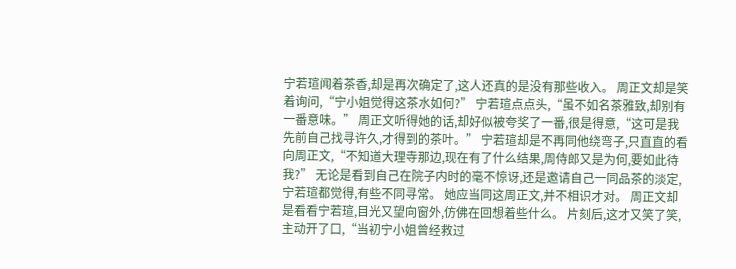宁若瑄闻着茶香,却是再次确定了,这人还真的是没有那些收入。 周正文却是笑着询问,“宁小姐觉得这茶水如何?” 宁若瑄点点头,“虽不如名茶雅致,却别有一番意味。” 周正文听得她的话,却好似被夸奖了一番,很是得意,“这可是我先前自己找寻许久,才得到的茶叶。” 宁若瑄却是不再同他绕弯子,只直直的看向周正文,“不知道大理寺那边,现在有了什么结果,周侍郎又是为何,要如此待我?” 无论是看到自己在院子内时的毫不惊讶,还是邀请自己一同品茶的淡定,宁若瑄都觉得,有些不同寻常。 她应当同这周正文,并不相识才对。 周正文却是看看宁若瑄,目光又望向窗外,仿佛在回想着些什么。 片刻后,这才又笑了笑,主动开了口,“当初宁小姐曾经救过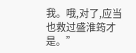我。哦,对了,应当也救过盛淮筠才是。”